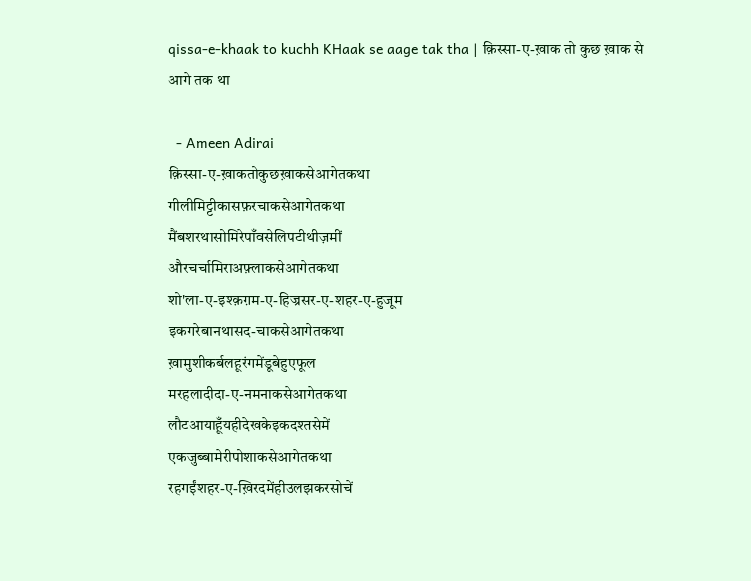qissa-e-khaak to kuchh KHaak se aage tak tha | क़िस्सा-ए-ख़ाक तो कुछ ख़ाक से आगे तक था

  - Ameen Adirai
क़िस्सा-ए-ख़ाकतोकुछख़ाकसेआगेतकथा
गीलीमिट्टीकासफ़रचाकसेआगेतकथा
मैंबशरथासोमिरेपाँवसेलिपटीथीज़मीं
औरचर्चामिराअफ़्लाकसेआगेतकथा
शो'ला-ए-इश्क़ग़म-ए-हिज्रसर-ए-शहर-ए-हुजूम
इकगरेबानथासद-चाकसेआगेतकथा
ख़ामुशीकर्बलहूरंगमेंडूबेहुएफूल
मरहलादीदा-ए-नमनाकसेआगेतकथा
लौटआयाहूँयहीदेखकेइकदश्तसेमें
एकजुब्बामेरीपोशाकसेआगेतकथा
रहगईंशहर-ए-ख़िरदमेंहीउलझकरसोचें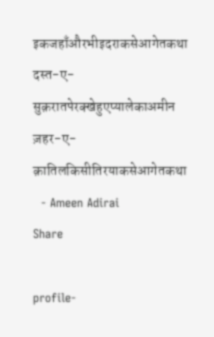इकजहाँऔरभीइदराकसेआगेतकथा
दस्त-ए-सुक़रातपेरक्खेहुएप्यालेकाअमीन
ज़हर-ए-क़ातिलकिसीतिरयाकसेआगेतकथा
  - Ameen Adirai
Share

profile-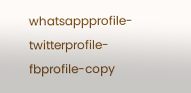whatsappprofile-twitterprofile-fbprofile-copy